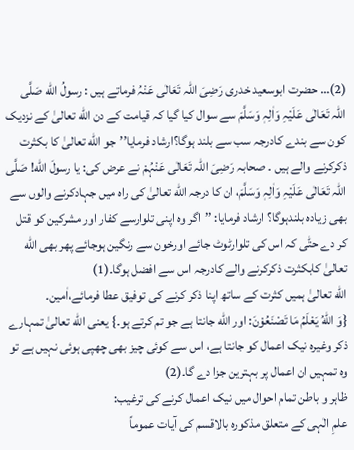(2)… حضرت ابوسعید خدری رَضِیَ اللہ تَعَالٰی عَنْہُ فرماتے ہیں : رسولُ الله صَلَّی اللہ تَعَالٰی عَلَیْہِ وَاٰلِہٖ وَسَلَّمَ سے سوال کیا گیا کہ قیامت کے دن الله تعالیٰ کے نزدیک کون سے بندے کادرجہ سب سے بلند ہوگا؟ارشاد فرمایا’’جو الله تعالیٰ کا بکثرت ذکرکرنے والے ہیں ۔ صحابہ رَضِیَ اللہ تَعَالٰی عَنْہُمْ نے عرض کی: یا رسولَ الله! صَلَّی اللہ تَعَالٰی عَلَیْہِ وَاٰلِہٖ وَسَلَّمَ، ان کا درجہ الله تعالیٰ کی راہ میں جہادکرنے والوں سے بھی زیادہ بلندہوگا؟ ارشاد فرمایا: ’’اگر وہ اپنی تلوارسے کفار اور مشرکین کو قتل کر دے حتّٰی کہ اس کی تلوارٹوٹ جائے اورخون سے رنگین ہوجائے پھر بھی الله تعالیٰ کابکثرت ذکرکرنے والے کادرجہ اس سے افضل ہوگا۔(1)
الله تعالیٰ ہمیں کثرت کے ساتھ اپنا ذکر کرنے کی توفیق عطا فرمائے،اٰمین۔
{وَ اللّٰهُ یَعْلَمُ مَا تَصْنَعُوْنَ: اور الله جانتا ہے جو تم کرتے ہو۔} یعنی الله تعالیٰ تمہارے ذکر وغیرہ نیک اعمال کو جانتا ہے، اس سے کوئی چیز بھی چھپی ہوئی نہیں ہے تو وہ تمہیں ان اعمال پر بہترین جزا دے گا۔(2)
ظاہر و باطن تمام احوال میں نیک اعمال کرنے کی ترغیب:
علمِ الٰہی کے متعلق مذکورہ بالاقسم کی آیات عموماً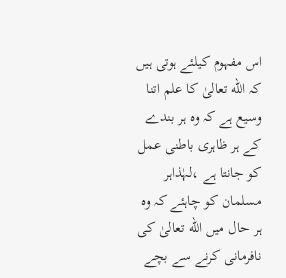اس مفہوم کیلئے ہوتی ہیں کہ الله تعالیٰ کا علم اتنا وسیع ہے کہ وہ ہر بندے کے ہر ظاہری باطنی عمل کو جانتا ہے ،لہٰذاہر مسلمان کو چاہئے کہ وہ ہر حال میں الله تعالیٰ کی نافرمانی کرنے سے بچے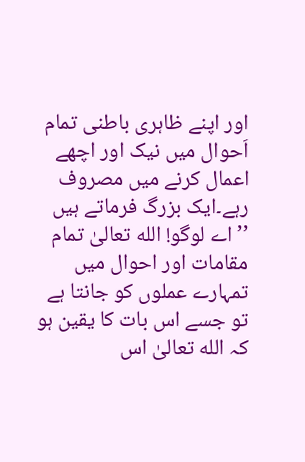اور اپنے ظاہری باطنی تمام اَحوال میں نیک اور اچھے اعمال کرنے میں مصروف رہے۔ایک بزرگ فرماتے ہیں ’’اے لوگو! الله تعالیٰ تمام مقامات اور احوال میں تمہارے عملوں کو جانتا ہے تو جسے اس بات کا یقین ہو کہ الله تعالیٰ اس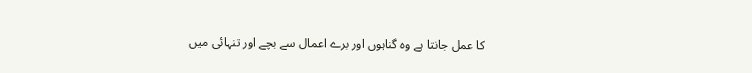کا عمل جانتا ہے وہ گناہوں اور برے اعمال سے بچے اور تنہائی میں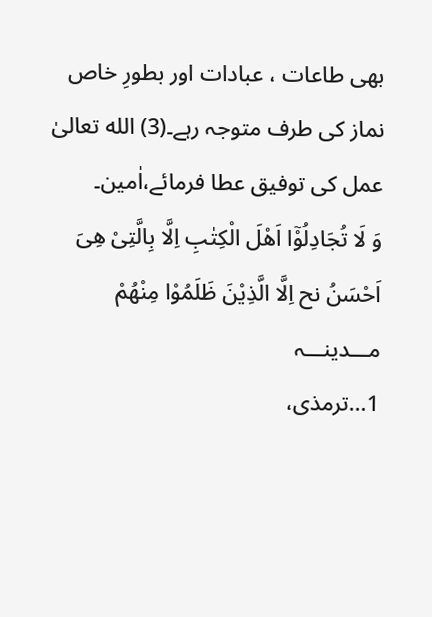بھی طاعات ، عبادات اور بطورِ خاص نماز کی طرف متوجہ رہے۔(3) الله تعالیٰ عمل کی توفیق عطا فرمائے،اٰمین۔
وَ لَا تُجَادِلُوْۤا اَهْلَ الْكِتٰبِ اِلَّا بِالَّتِیْ هِیَ اَحْسَنُ نح اِلَّا الَّذِیْنَ ظَلَمُوْا مِنْهُمْ
مـــدینـــہ
1…ترمذی،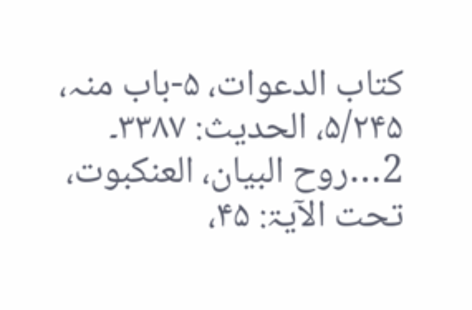کتاب الدعوات، ۵-باب منہ، ۵/۲۴۵، الحدیث: ۳۳۸۷۔
2…روح البیان، العنکبوت، تحت الآیۃ: ۴۵،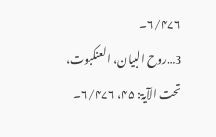۶/۴۷۶۔
3…روح البیان، العنکبوت، تحت الآیۃ: ۴۵، ۶/۴۷۶۔